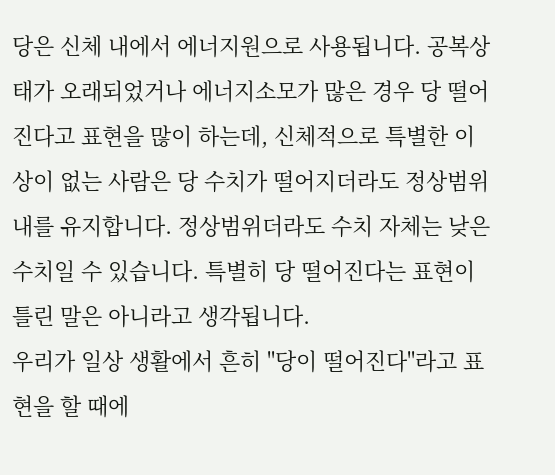당은 신체 내에서 에너지원으로 사용됩니다. 공복상태가 오래되었거나 에너지소모가 많은 경우 당 떨어진다고 표현을 많이 하는데, 신체적으로 특별한 이상이 없는 사람은 당 수치가 떨어지더라도 정상범위 내를 유지합니다. 정상범위더라도 수치 자체는 낮은 수치일 수 있습니다. 특별히 당 떨어진다는 표현이 틀린 말은 아니라고 생각됩니다.
우리가 일상 생활에서 흔히 "당이 떨어진다"라고 표현을 할 때에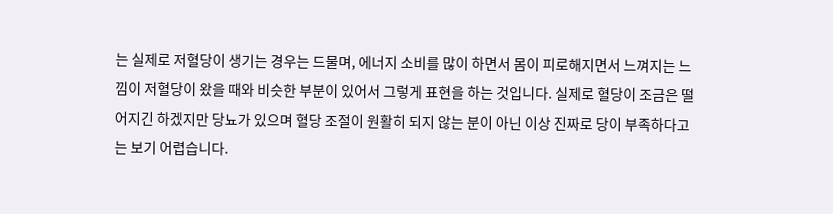는 실제로 저혈당이 생기는 경우는 드물며, 에너지 소비를 많이 하면서 몸이 피로해지면서 느껴지는 느낌이 저혈당이 왔을 때와 비슷한 부분이 있어서 그렇게 표현을 하는 것입니다. 실제로 혈당이 조금은 떨어지긴 하겠지만 당뇨가 있으며 혈당 조절이 원활히 되지 않는 분이 아닌 이상 진짜로 당이 부족하다고는 보기 어렵습니다.